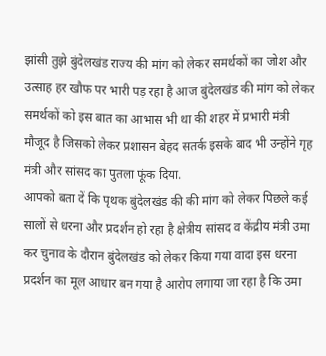झांसी तुझे बुंदेलखंड राज्य की मांग को लेकर समर्थकों का जोश और उत्साह हर खौफ पर भारी पड़ रहा है आज बुंदेलखंड की मांग को लेकर समर्थकों को इस बात का आभास भी था की शहर में प्रभारी मंत्री मौजूद है जिसको लेकर प्रशासन बेहद सतर्क इसके बाद भी उन्होंने गृह मंत्री और सांसद का पुतला फूंक दिया.
आपको बता दें कि पृथक बुंदेलखंड की की मांग को लेकर पिछले कई सालों से धरना और प्रदर्शन हो रहा है क्षेत्रीय सांसद व केंद्रीय मंत्री उमा कर चुनाव के दौरान बुंदेलखंड को लेकर किया गया वादा इस धरना प्रदर्शन का मूल आधार बन गया है आरोप लगाया जा रहा है कि उमा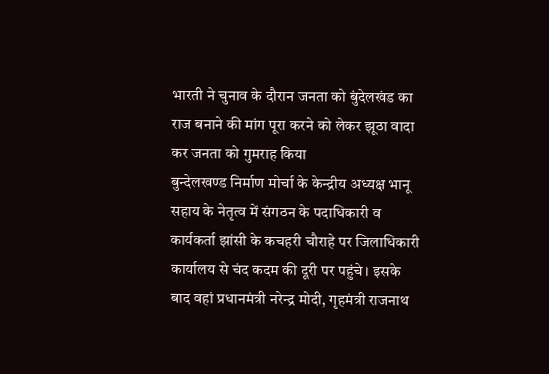भारती ने चुनाव के दौरान जनता को बुंदेलखंड का राज बनाने की मांग पूरा करने को लेकर झूठा वादा कर जनता को गुमराह किया
बुन्देलखण्ड निर्माण मोर्चा के केन्द्रीय अध्यक्ष भानू सहाय के नेतृत्व में संगठन के पदाधिकारी व कार्यकर्ता झांसी के कचहरी चौराहे पर जिलाधिकारी कार्यालय से चंद कदम की दूरी पर पहुंचे। इसके बाद वहां प्रधानमंत्री नरेन्द्र मोदी, गृहमंत्री राजनाथ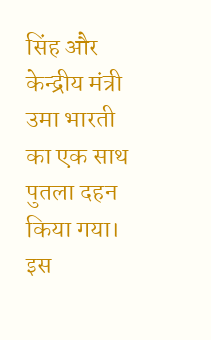सिंह और केन्द्रीय मंत्री उमा भारती का एक साथ पुतला दहन किया गया। इस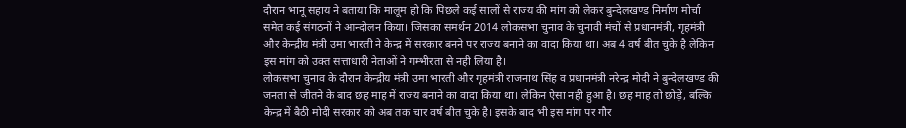दौरान भानू सहाय ने बताया कि मालूम हो कि पिछले कई सालों से राज्य की मांग को लेकर बुन्देलखण्ड निर्माण मोर्चा समेत कई संगठनों ने आन्दोलन किया। जिसका समर्थन 2014 लोकसभा चुनाव के चुनावी मंचों से प्रधानमंत्री, गृहमंत्री और केन्द्रीय मंत्री उमा भारती ने केन्द्र में सरकार बनने पर राज्य बनाने का वादा किया था। अब 4 वर्ष बीत चुके है लेकिन इस मांग को उक्त सत्ताधारी नेताओं ने गम्भीरता से नही लिया है।
लोकसभा चुनाव के दौरान केन्द्रीय मंत्री उमा भारती और गृहमंत्री राजनाथ सिंह व प्रधानमंत्री नरेन्द्र मोदी ने बुन्देलखण्ड की जनता से जीतने के बाद छह माह में राज्य बनाने का वादा किया था। लेकिन ऐसा नही हुआ है। छह माह तो छोड़ें, बल्कि केन्द्र में बैठी मोदी सरकार को अब तक चार वर्ष बीत चुके है। इसके बाद भी इस मांग पर गौर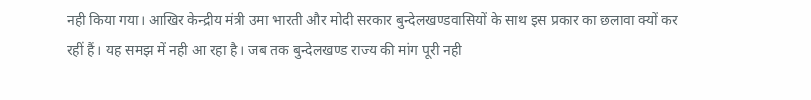नही किया गया। आखिर केन्द्रीय मंत्री उमा भारती और मोदी सरकार बुन्देलखण्डवासियों के साथ इस प्रकार का छलावा क्यों कर रहीं हैं। यह समझ में नही आ रहा है। जब तक बुन्देलखण्ड राज्य की मांग पूरी नही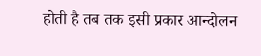होती है तब तक इसी प्रकार आन्दोलन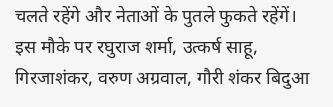चलते रहेंगे और नेताओं के पुतले फुकते रहेंगें।
इस मौके पर रघुराज शर्मा, उत्कर्ष साहू, गिरजाशंकर, वरुण अग्रवाल, गौरी शंकर बिदुआ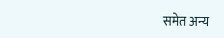समेत अन्य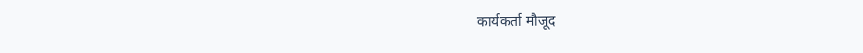कार्यकर्ता मौजूद